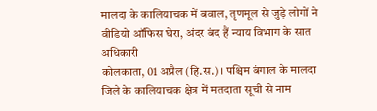मालदा के कालियाचक में बवाल, तृणमूल से जुड़े लोगों ने वीडियो ऑफिस घेरा, अंदर बंद हैं न्याय विभाग के सात अधिकारी
कोलकाता, 01 अप्रैल (हि.स.)। पश्चिम बंगाल के मालदा जिले के कालियाचक क्षेत्र में मतदाता सूची से नाम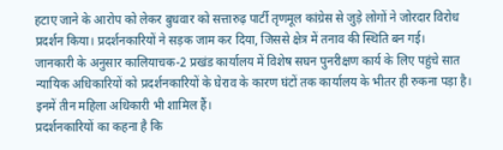हटाए जाने के आरोप को लेकर बुधवार को सत्तारुढ़ पार्टी तृणमूल कांग्रेस से जुड़े लोगों ने जोरदार विरोध प्रदर्शन किया। प्रदर्शनकारियों ने सड़क जाम कर दिया, जिससे क्षेत्र में तनाव की स्थिति बन गई।
जानकारी के अनुसार कालियाचक-2 प्रखंड कार्यालय में विशेष सघन पुनरीक्षण कार्य के लिए पहुंचे सात न्यायिक अधिकारियों को प्रदर्शनकारियों के घेराव के कारण घंटों तक कार्यालय के भीतर ही रुकना पड़ा है। इनमें तीन महिला अधिकारी भी शामिल हैं।
प्रदर्शनकारियों का कहना है कि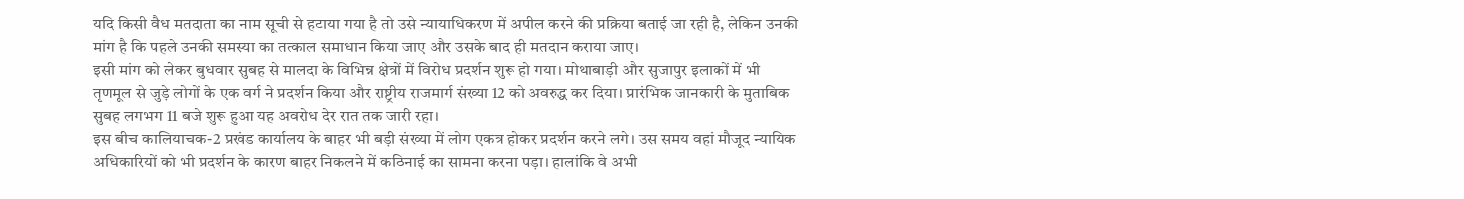यदि किसी वैध मतदाता का नाम सूची से हटाया गया है तो उसे न्यायाधिकरण में अपील करने की प्रक्रिया बताई जा रही है, लेकिन उनकी मांग है कि पहले उनकी समस्या का तत्काल समाधान किया जाए और उसके बाद ही मतदान कराया जाए।
इसी मांग को लेकर बुधवार सुबह से मालदा के विभिन्न क्षेत्रों में विरोध प्रदर्शन शुरू हो गया। मोथाबाड़ी और सुजापुर इलाकों में भी तृणमूल से जुड़े लोगों के एक वर्ग ने प्रदर्शन किया और राष्ट्रीय राजमार्ग संख्या 12 को अवरुद्ध कर दिया। प्रारंभिक जानकारी के मुताबिक सुबह लगभग 11 बजे शुरू हुआ यह अवरोध देर रात तक जारी रहा।
इस बीच कालियाचक-2 प्रखंड कार्यालय के बाहर भी बड़ी संख्या में लोग एकत्र होकर प्रदर्शन करने लगे। उस समय वहां मौजूद न्यायिक अधिकारियों को भी प्रदर्शन के कारण बाहर निकलने में कठिनाई का सामना करना पड़ा। हालांकि वे अभी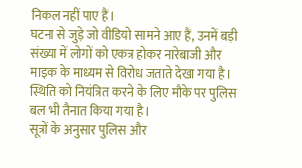निकल नहीं पाए हैं।
घटना से जुड़े जो वीडियो सामने आए हैं, उनमें बड़ी संख्या में लोगों को एकत्र होकर नारेबाजी और माइक के माध्यम से विरोध जताते देखा गया है। स्थिति को नियंत्रित करने के लिए मौके पर पुलिस बल भी तैनात किया गया है।
सूत्रों के अनुसार पुलिस और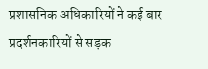प्रशासनिक अधिकारियों ने कई बार प्रदर्शनकारियों से सड़क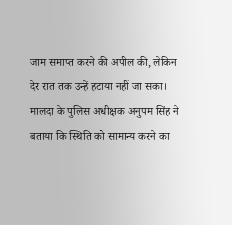जाम समाप्त करने की अपील की, लेकिन देर रात तक उन्हें हटाया नहीं जा सका।
मालदा के पुलिस अधीक्षक अनुपम सिंह ने बताया कि स्थिति को सामान्य करने का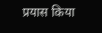प्रयास किया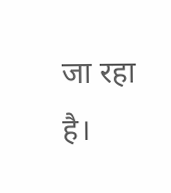जा रहा है।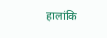हालांकि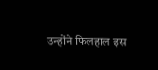उन्होंने फिलहाल इस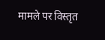मामले पर विस्तृत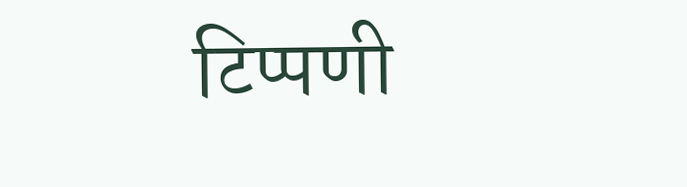टिप्पणी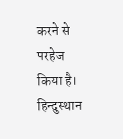करने से परहेज किया है।
हिन्दुस्थान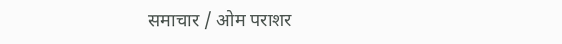समाचार / ओम पराशर